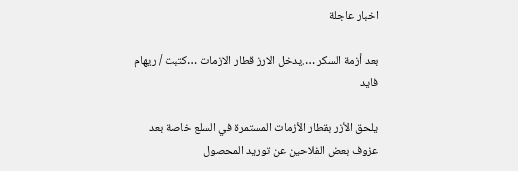اخبار عاجلة

بعد أزمة السكر ….يدخل الارز قطار الازمات …كتبت / ريهام فايد

يلحق الأزر بقطار الأزمات المستمرة في السلع خاصة بعد عزوف بعض الفلاحين عن توريد المحصول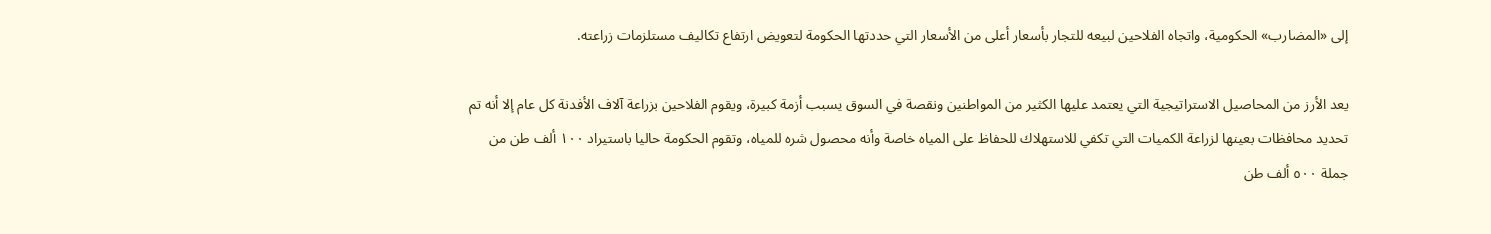إلى «المضارب» الحكومية، واتجاه الفلاحين لبيعه للتجار بأسعار أعلى من الأسعار التي حددتها الحكومة لتعويض ارتفاع تكاليف مستلزمات زراعته.

يعد الأرز من المحاصيل الاستراتيجية التي يعتمد عليها الكثير من المواطنين ونقصة في السوق يسبب أزمة كبيرة، ويقوم الفلاحين بزراعة آلاف الأفدنة كل عام إلا أنه تم تحديد محافظات بعينها لزراعة الكميات التي تكفي للاستهلاك للحفاظ على المياه خاصة وأنه محصول شره للمياه، وتقوم الحكومة حاليا باستيراد ١٠٠ ألف طن من جملة ٥٠٠ ألف طن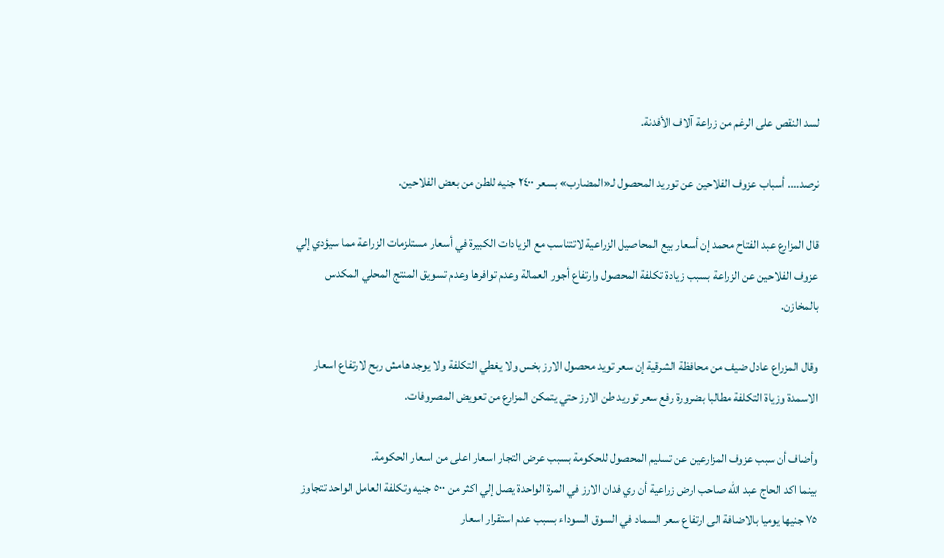لسد النقص على الرغم من زراعة آلاف الأفدنة.

نرصد…. أسباب عزوف الفلاحين عن توريد المحصول لـ«المضارب» بسعر ٢٤٠٠ جنيه للطن من بعض الفلاحين.

قال المزارع عبد الفتاح محمد إن أسعار بيع المحاصيل الزراعية لاتتناسب مع الزيادات الكبيرة في أسعار مستلزمات الزراعة مما سيؤدي إلي عزوف الفلاحين عن الزراعة بسبب زيادة تكلفة المحصول وارتفاع أجور العمالة وعدم توافرها وعدم تسويق المنتج المحلي المكدس بالمخازن.

وقال المزراع عادل ضيف من محافظة الشرقية إن سعر تويد محصول الارز بخس ولا يغطي التكلفة ولا يوجد هامش ربح لارتفاع اسعار الاسمدة وزياة التكلفة مطالبا بضرورة رفع سعر توريد طن الارز حتي يتمكن المزارع من تعويض المصروفات.

وأضاف أن سبب عزوف المزارعين عن تسليم المحصول للحكومة بسبب عرض التجار اسعار اعلى من اسعار الحكومة.
بينما اكد الحاج عبد الله صاحب ارض زراعية أن ري فدان الارز في المرة الواحدة يصل إلي اكثر من ٥٠٠ جنيه وتكلفة العامل الواحد تتجاوز ٧٥ جنيها يوميا بالاضافة الى ارتفاع سعر السماد في السوق السوداء بسبب عدم استقرار اسعار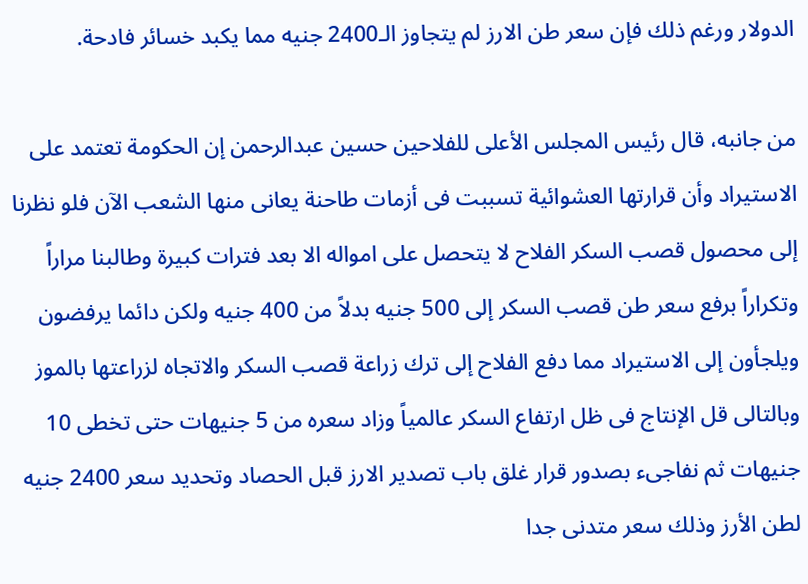الدولار ورغم ذلك فإن سعر طن الارز لم يتجاوز الـ2400 جنيه مما يكبد خسائر فادحة.

من جانبه، قال رئيس المجلس الأعلى للفلاحين حسين عبدالرحمن إن الحكومة تعتمد على الاستيراد وأن قرارتها العشوائية تسببت فى أزمات طاحنة يعانى منها الشعب الآن فلو نظرنا إلى محصول قصب السكر الفلاح لا يتحصل على امواله الا بعد فترات كبيرة وطالبنا مراراً وتكراراً برفع سعر طن قصب السكر إلى 500 جنيه بدلاً من 400 جنيه ولكن دائما يرفضون ويلجأون إلى الاستيراد مما دفع الفلاح إلى ترك زراعة قصب السكر والاتجاه لزراعتها بالموز وبالتالى قل الإنتاج فى ظل ارتفاع السكر عالمياً وزاد سعره من 5 جنيهات حتى تخطى 10 جنيهات ثم نفاجىء بصدور قرار غلق باب تصدير الارز قبل الحصاد وتحديد سعر 2400 جنيه لطن الأرز وذلك سعر متدنى جدا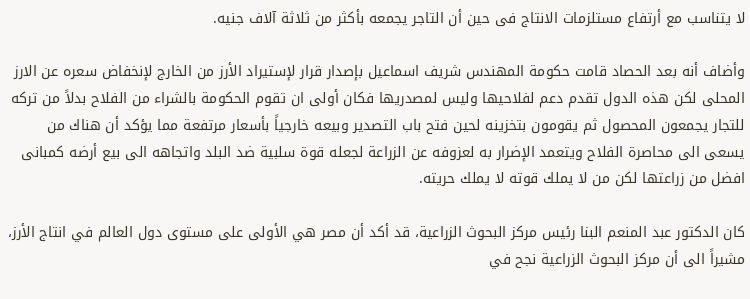لا يتناسب مع أرتفاع مستلزمات الانتاج فى حين أن التاجر يجمعه بأكثر من ثلاثة آلاف جنيه.

وأضاف أنه بعد الحصاد قامت حكومة المهندس شريف اسماعيل بإصدار قرار لإستيراد الأرز من الخارج لإنخفاض سعره عن الارز المحلى لكن هذه الدول تقدم دعم لفلاحيها وليس لمصدريها فكان أولى ان تقوم الحكومة بالشراء من الفلاح بدلاً من تركه للتجار يجمعون المحصول ثم يقومون بتخزينه لحين فتح باب التصدير وبيعه خارجياً بأسعار مرتفعة مما يؤكد أن هناك من يسعى الى محاصرة الفلاح ويتعمد الإضرار به لعزوفه عن الزراعة لجعله قوة سلبية ضد البلد واتجاهه الى بيع أرضه كمبانى افضل من زراعتها لكن من لا يملك قوته لا يملك حريته.

كان الدكتور عبد المنعم البنا رئيس مركز البحوث الزراعية، قد أكد أن مصر هي الأولى على مستوى دول العالم في انتاج الأرز، مشيراً الى أن مركز البحوث الزراعية نجح في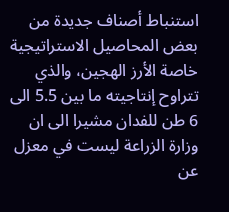استنباط أصناف جديدة من بعض المحاصيل الاستراتيجية خاصة الأرز الهجين، والذي تتراوح إنتاجيته ما بين 5.5 الى 6 طن للفدان مشيرا الى ان وزارة الزراعة ليست في معزل عن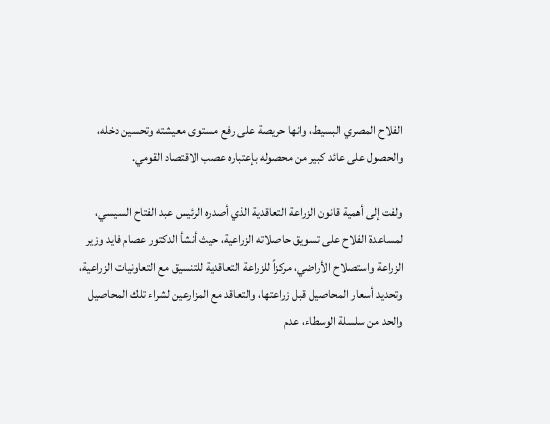الفلاح المصري البسيط، وانها حريصة على رفع مستوى معيشته وتحسين دخله، والحصول على عائد كبير من محصوله بإعتباره عصب الاقتصاد القومي.

ولفت إلى أهمية قانون الزراعة التعاقدية الذي أصدره الرئيس عبد الفتاح السيسي، لمساعدة الفلاح على تسويق حاصلاته الزراعية، حيث أنشأ الدكتور عصام فايد وزير الزراعة واستصلاح الأراضي، مركزاً للزراعة التعاقدية للتنسيق مع التعاونيات الزراعية، وتحديد أسعار المحاصيل قبل زراعتها، والتعاقد مع المزارعين لشراء تلك المحاصيل والحد من سلسلة الوسطاء، عدم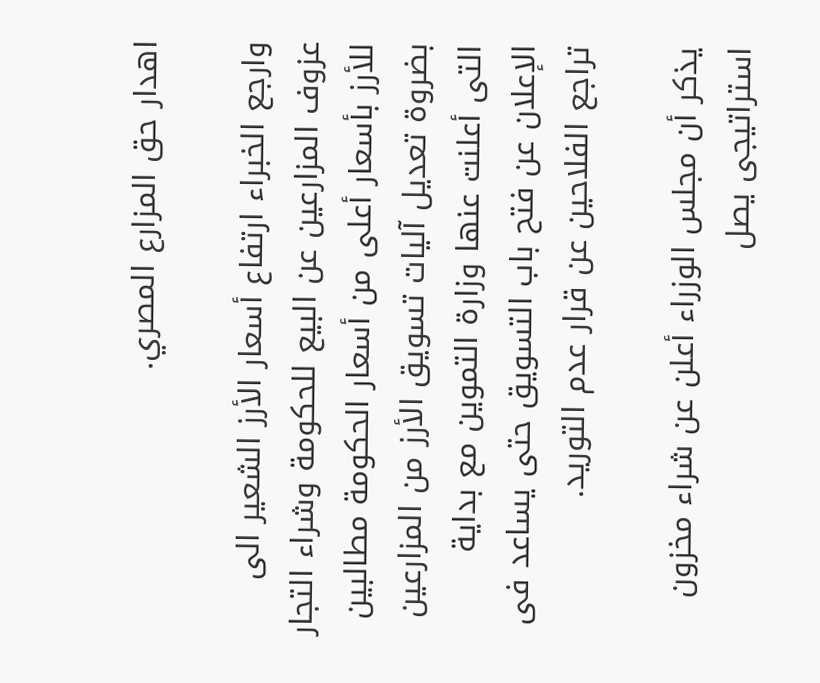اهدار حق المزارع المصري.

وارجع الخبراء ارتفاع أسعار الأرز الشعير الى عزوف المزارعين عن البيع للحكومة وشراء التجار للأرز بأسعار أعلى من أسعار الحكومة مطالبين بضروة تعديل آليات تسويق الأرز من المزارعين التى أعلنت عنها وزارة التموين مع بداية الإعلان عن فتح باب التسويق حتى يساعد فى تراجع الفلاحين عن قرار عدم التوريد.

يذكر أن مجلس الوزراء أعلن عن شراء مخزون استراتيجى يصل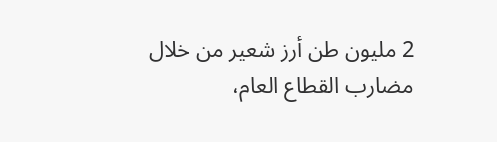2 مليون طن أرز شعير من خلال مضارب القطاع العام،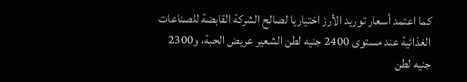كما اعتمد أسعار توريد الأرز اختياريا لصالح الشركة القابضة للصناعات الغذائية عند مستوى 2400 جنيه لطن الشعير عريض الحبة، و2300 جنيه لطن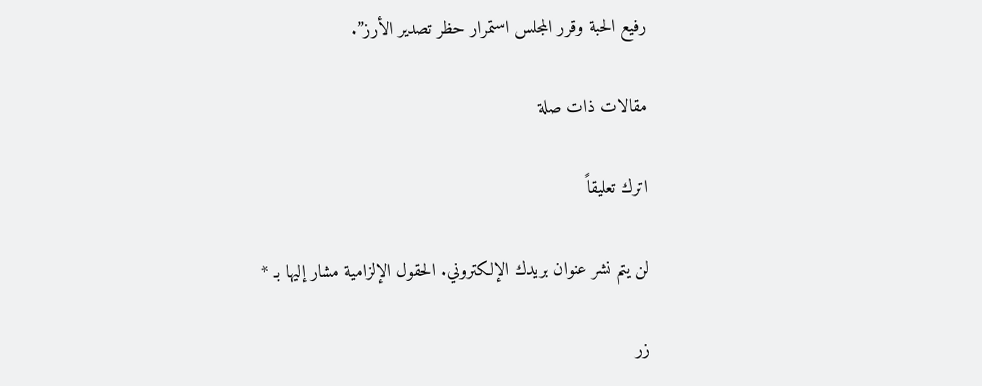رفيع الحبة وقرر المجلس استمرار حظر تصدير الأرز”.

مقالات ذات صلة

اترك تعليقاً

لن يتم نشر عنوان بريدك الإلكتروني. الحقول الإلزامية مشار إليها بـ *

زر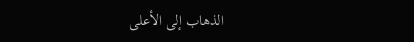الذهاب إلى الأعلى